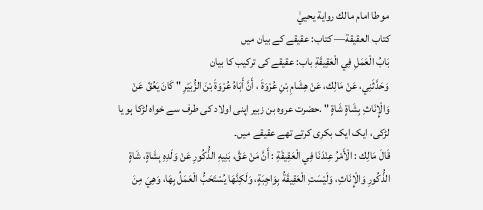موطا امام مالك رواية يحييٰ
كتاب العقيقة— کتاب: عقیقے کے بیان میں
بَابُ الْعَمَلِ فِي الْعَقِيقَةِ باب: عقیقے کی ترکیب کا بیان
وَحَدَّثَنِي، عَنْ مَالِك، عَنْ هِشَامِ بْنِ عُرْوَةَ ، أَنَّ أَبَاهُ عُرْوَةَ بْنَ الزُّبَيْرِ " كَانَ يَعُقّ عَنْ وَالْإِنَاثِ بِشَاةٍ شَاةٍ " .حضرت عروہ بن زبیر اپنی اولاد کی طرف سے خواہ لڑکا ہو یا لڑکی، ایک ایک بکری کرتے تھے عقیقے میں۔
قَالَ مَالِك : الْأَمْرُ عِنْدَنَا فِي الْعَقِيقَةِ : أَنَّ مَنْ عَقَّ، بَنِيهِ الذُّكُورِ عَنْ وَلَدِهِ بِشَاةٍ، شَاةٍ الذُّكُورِ وَالْإِنَاثِ، وَلَيْسَتِ الْعَقِيقَةُ بِوَاجِبَةٍ، وَلَكِنَّهَا يُسْتَحَبُّ الْعَمَلُ بِهَا، وَهِيَ مِنَ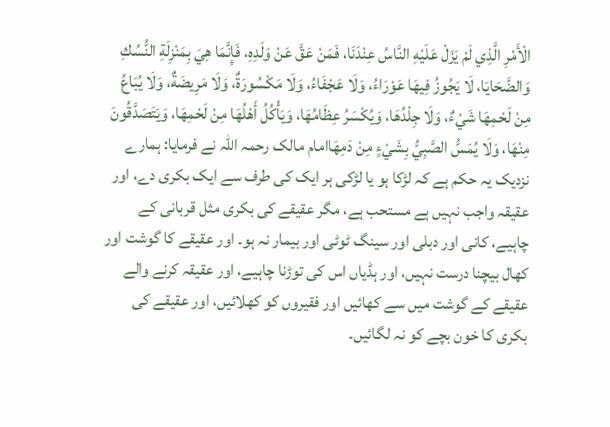الْأَمْرِ الَّذِي لَمْ يَزَلْ عَلَيْهِ النَّاسُ عِنْدَنَا، فَمَنْ عَقَّ عَنْ وَلَدِهِ، فَإِنَّمَا هِيَ بِمَنْزِلَةِ النُّسُكِ وَالضَّحَايَا، لَا يَجُوزُ فِيهَا عَوْرَاءُ، وَلَا عَجْفَاءُ، وَلَا مَكْسُورَةٌ، وَلَا مَرِيضَةٌ، وَلَا يُبَاعُ مِنْ لَحْمِهَا شَيْءٌ، وَلَا جِلْدُهَا، وَيُكْسَرُ عِظَامُهَا، وَيَأْكُلُ أَهْلُهَا مِنْ لَحْمِهَا، وَيَتَصَدَّقُونَ مِنْهَا، وَلَا يُمَسُّ الصَّبِيُّ بِشَيْءٍ مِنْ دَمِهَاامام مالک رحمہ اللہ نے فرمایا: ہمارے نزدیک یہ حکم ہے کہ لڑکا ہو یا لڑکی ہر ایک کی طرف سے ایک بکری دے، اور عقیقہ واجب نہیں ہے مستحب ہے، مگر عقیقے کی بکری مثل قربانی کے چاہیے، کانی اور دبلی اور سینگ ٹوٹی اور بیمار نہ ہو۔ اور عقیقے کا گوشت اور کھال بیچنا درست نہیں، اور ہڈیاں اس کی توڑنا چاہیے، اور عقیقہ کرنے والے عقیقے کے گوشت میں سے کھائیں اور فقیروں کو کھلائیں، اور عقیقے کی بکری کا خون بچے کو نہ لگائیں۔